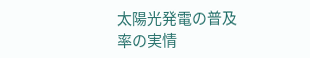太陽光発電の普及率の実情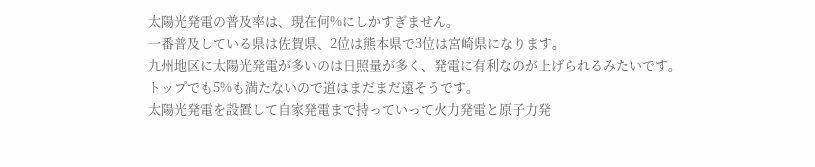太陽光発電の普及率は、現在何%にしかすぎません。
一番普及している県は佐賀県、2位は熊本県で3位は宮崎県になります。
九州地区に太陽光発電が多いのは日照量が多く、発電に有利なのが上げられるみたいです。
トップでも5%も満たないので道はまだまだ遠そうです。
太陽光発電を設置して自家発電まで持っていって火力発電と原子力発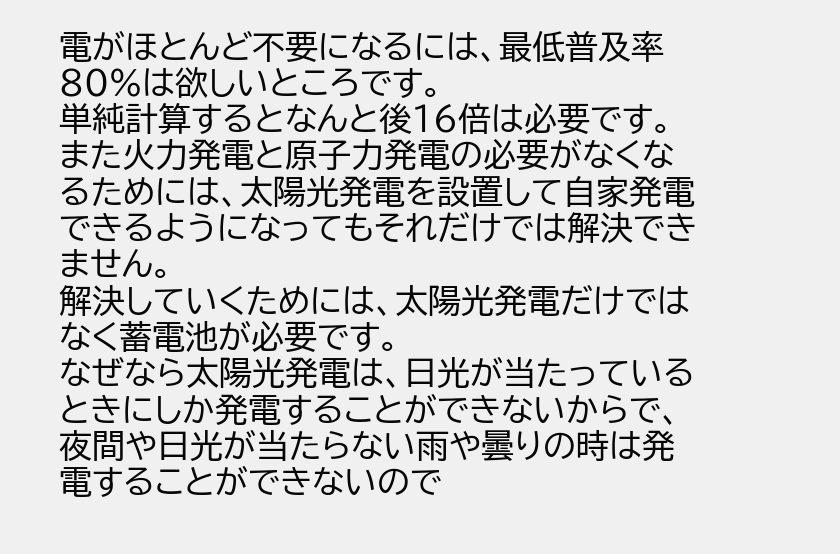電がほとんど不要になるには、最低普及率80%は欲しいところです。
単純計算するとなんと後16倍は必要です。
また火力発電と原子力発電の必要がなくなるためには、太陽光発電を設置して自家発電できるようになってもそれだけでは解決できません。
解決していくためには、太陽光発電だけではなく蓄電池が必要です。
なぜなら太陽光発電は、日光が当たっているときにしか発電することができないからで、夜間や日光が当たらない雨や曇りの時は発電することができないので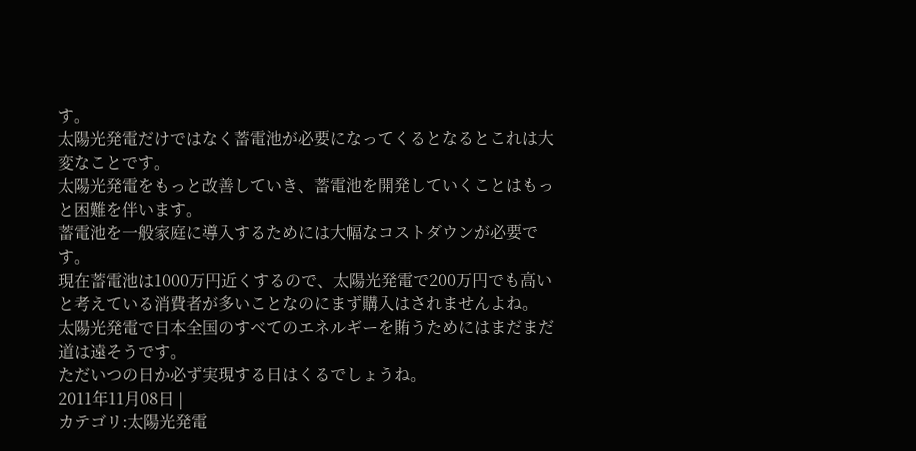す。
太陽光発電だけではなく蓄電池が必要になってくるとなるとこれは大変なことです。
太陽光発電をもっと改善していき、蓄電池を開発していくことはもっと困難を伴います。
蓄電池を一般家庭に導入するためには大幅なコストダウンが必要です。
現在蓄電池は1000万円近くするので、太陽光発電で200万円でも高いと考えている消費者が多いことなのにまず購入はされませんよね。
太陽光発電で日本全国のすべてのエネルギーを賄うためにはまだまだ道は遠そうです。
ただいつの日か必ず実現する日はくるでしょうね。
2011年11月08日 |
カテゴリ:太陽光発電